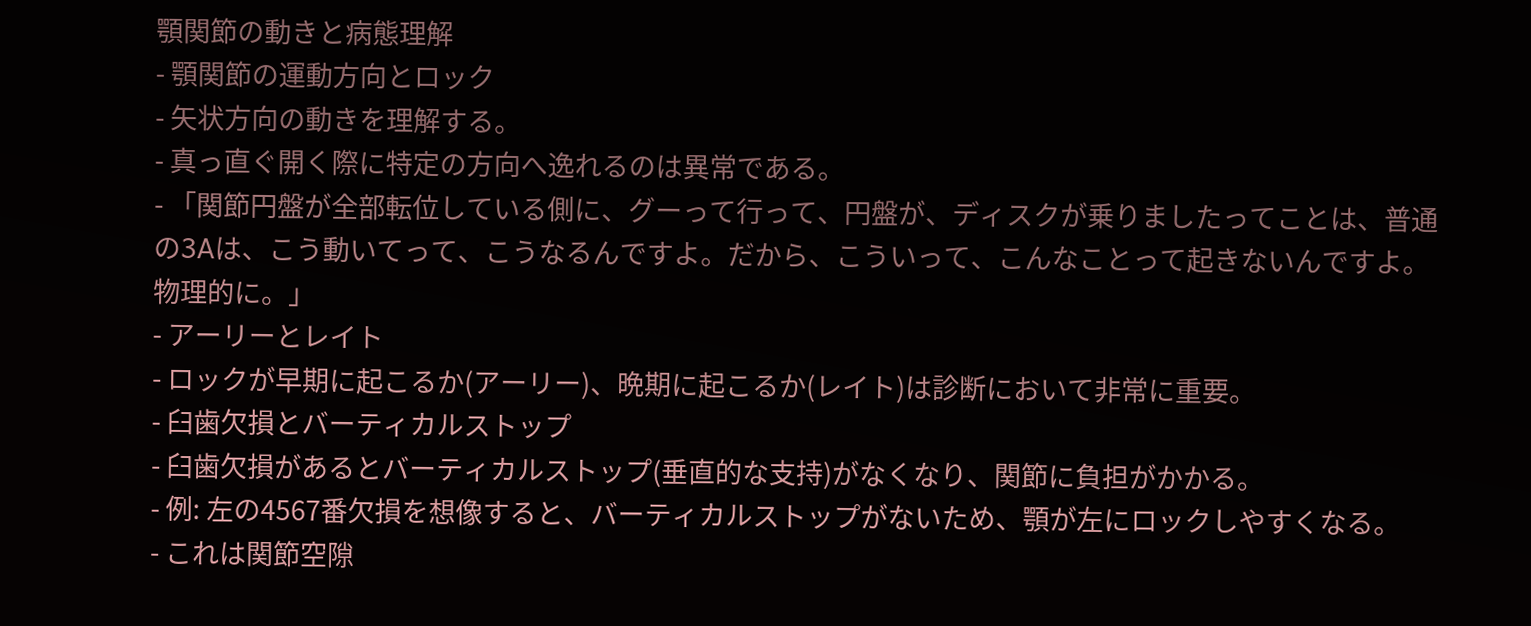顎関節の動きと病態理解
- 顎関節の運動方向とロック
- 矢状方向の動きを理解する。
- 真っ直ぐ開く際に特定の方向へ逸れるのは異常である。
- 「関節円盤が全部転位している側に、グーって行って、円盤が、ディスクが乗りましたってことは、普通の3Aは、こう動いてって、こうなるんですよ。だから、こういって、こんなことって起きないんですよ。物理的に。」
- アーリーとレイト
- ロックが早期に起こるか(アーリー)、晩期に起こるか(レイト)は診断において非常に重要。
- 臼歯欠損とバーティカルストップ
- 臼歯欠損があるとバーティカルストップ(垂直的な支持)がなくなり、関節に負担がかかる。
- 例: 左の4567番欠損を想像すると、バーティカルストップがないため、顎が左にロックしやすくなる。
- これは関節空隙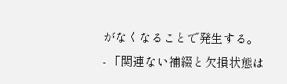がなくなることで発生する。
- 「関連ない補綴と欠損状態は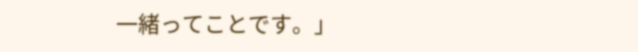一緒ってことです。」